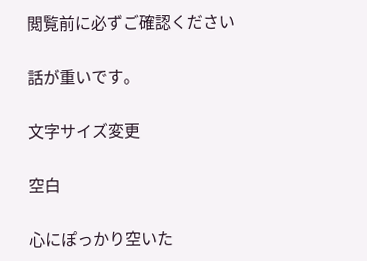閲覧前に必ずご確認ください

話が重いです。

文字サイズ変更

空白

心にぽっかり空いた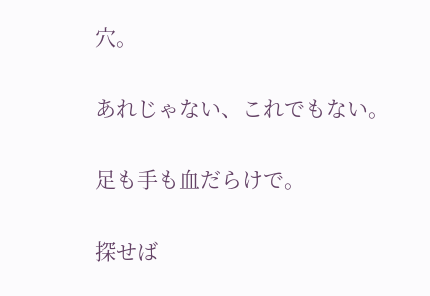穴。

あれじゃない、これでもない。

足も手も血だらけで。

探せば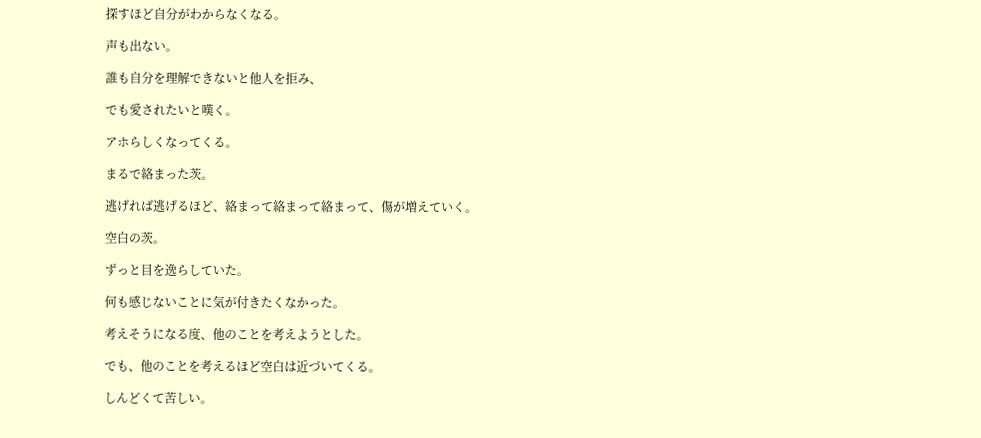探すほど自分がわからなくなる。

声も出ない。

誰も自分を理解できないと他人を拒み、

でも愛されたいと嘆く。

アホらしくなってくる。

まるで絡まった茨。

逃げれば逃げるほど、絡まって絡まって絡まって、傷が増えていく。

空白の茨。

ずっと目を逸らしていた。

何も感じないことに気が付きたくなかった。

考えそうになる度、他のことを考えようとした。

でも、他のことを考えるほど空白は近づいてくる。

しんどくて苦しい。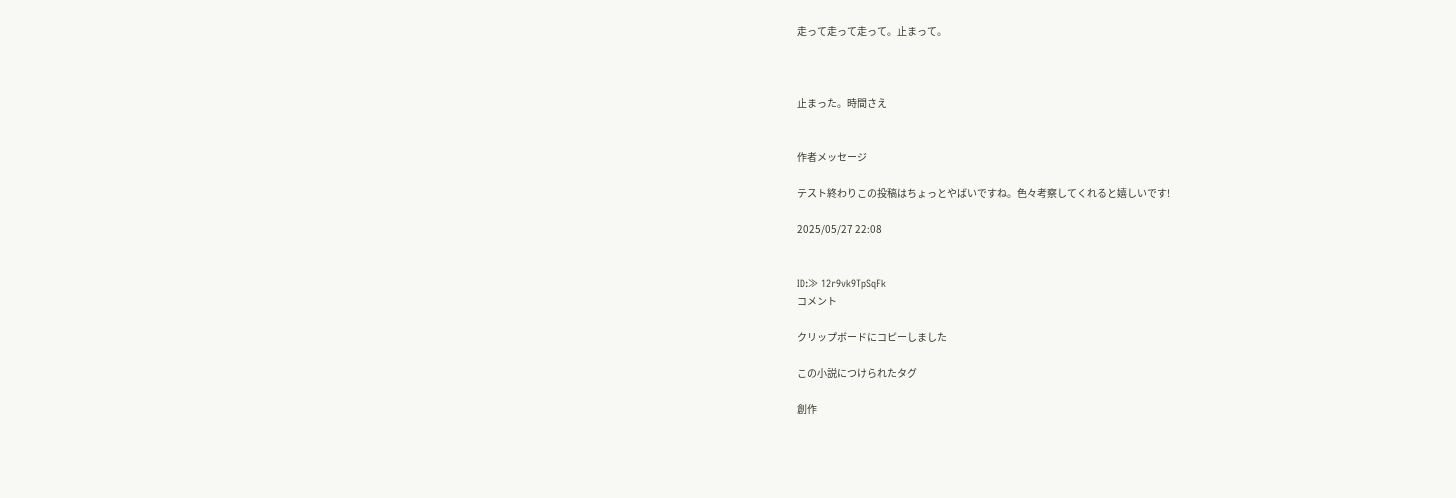走って走って走って。止まって。



止まった。時間さえ


作者メッセージ

テスト終わりこの投稿はちょっとやばいですね。色々考察してくれると嬉しいです!

2025/05/27 22:08


ID:≫ 12r9vk9TpSqFk
コメント

クリップボードにコピーしました

この小説につけられたタグ

創作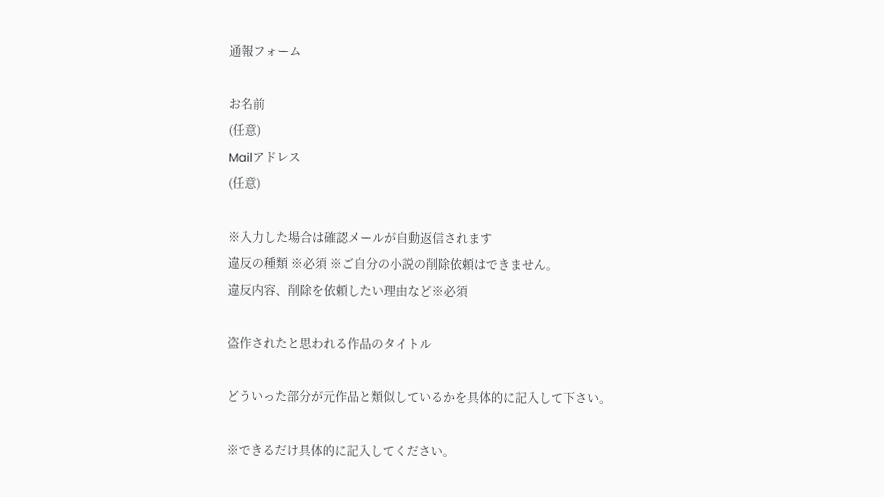通報フォーム

お名前
(任意)
Mailアドレス
(任意)

※入力した場合は確認メールが自動返信されます
違反の種類 ※必須 ※ご自分の小説の削除依頼はできません。
違反内容、削除を依頼したい理由など※必須

盗作されたと思われる作品のタイトル

どういった部分が元作品と類似しているかを具体的に記入して下さい。

※できるだけ具体的に記入してください。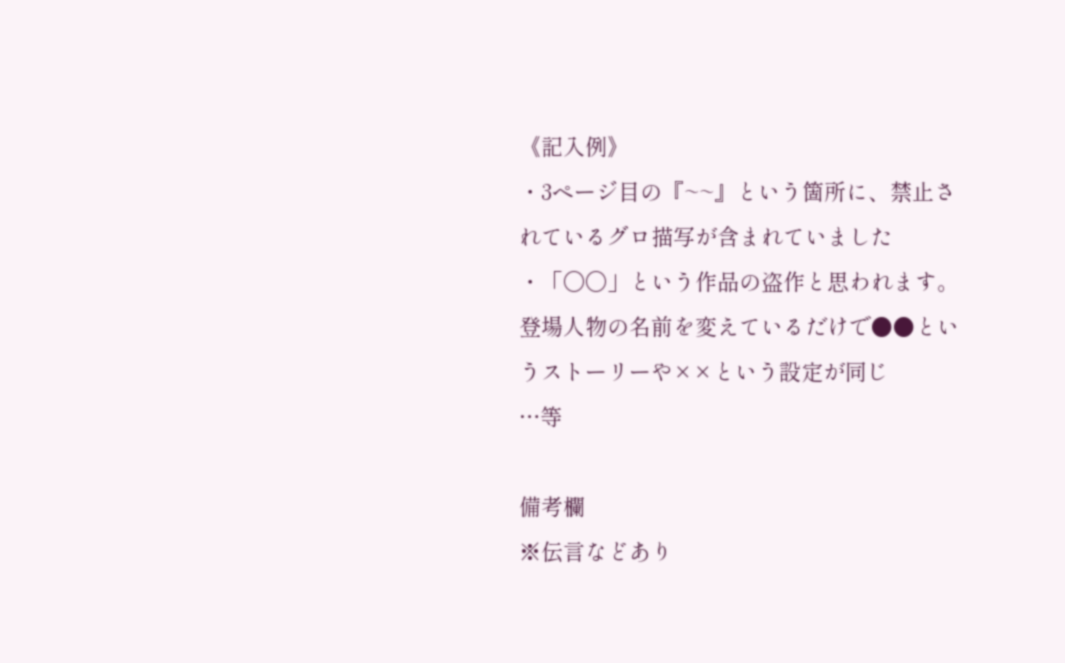《記入例》
・3ページ目の『~~』という箇所に、禁止されているグロ描写が含まれていました
・「〇〇」という作品の盗作と思われます。登場人物の名前を変えているだけで●●というストーリーや××という設定が同じ
…等

備考欄
※伝言などあり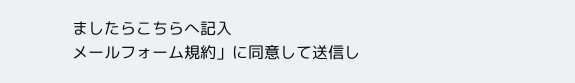ましたらこちらへ記入
メールフォーム規約」に同意して送信し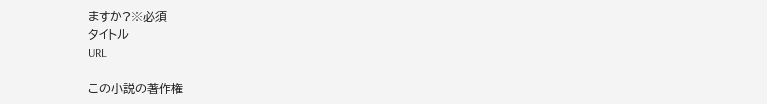ますか?※必須
タイトル
URL

この小説の著作権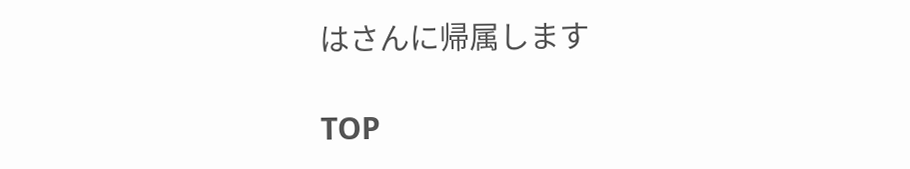はさんに帰属します

TOP